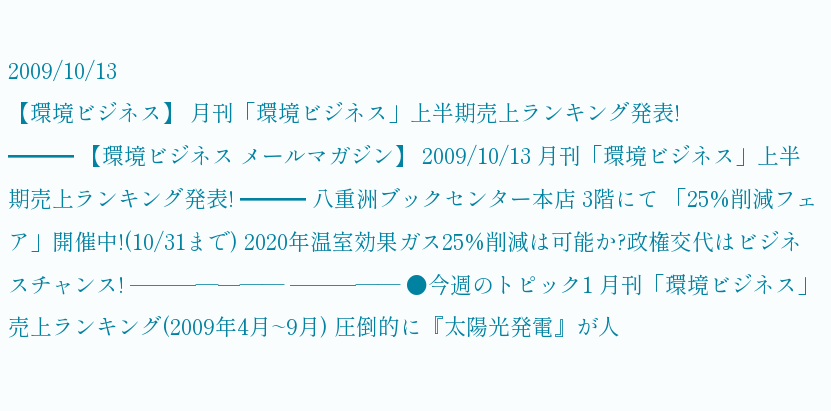2009/10/13
【環境ビジネス】 月刊「環境ビジネス」上半期売上ランキング発表!
━━━ 【環境ビジネス メールマガジン】 2009/10/13 月刊「環境ビジネス」上半期売上ランキング発表! ━━━ 八重洲ブックセンター本店 3階にて 「25%削減フェア」開催中!(10/31まで) 2020年温室効果ガス25%削減は可能か?政権交代はビジネスチャンス! ───―─―― ───―― ●今週のトピック1 月刊「環境ビジネス」売上ランキング(2009年4月~9月) 圧倒的に『太陽光発電』が人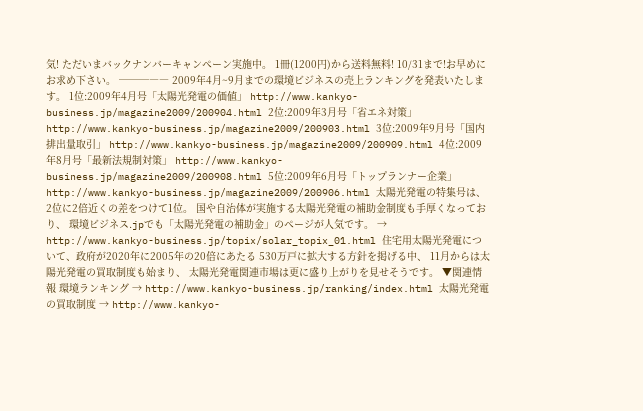気! ただいまバックナンバーキャンペーン実施中。 1冊(1200円)から送料無料! 10/31まで!お早めにお求め下さい。 ───―― 2009年4月~9月までの環境ビジネスの売上ランキングを発表いたします。 1位:2009年4月号「太陽光発電の価値」 http://www.kankyo-business.jp/magazine2009/200904.html 2位:2009年3月号「省エネ対策」 http://www.kankyo-business.jp/magazine2009/200903.html 3位:2009年9月号「国内排出量取引」 http://www.kankyo-business.jp/magazine2009/200909.html 4位:2009年8月号「最新法規制対策」 http://www.kankyo-business.jp/magazine2009/200908.html 5位:2009年6月号「トップランナー企業」 http://www.kankyo-business.jp/magazine2009/200906.html 太陽光発電の特集号は、2位に2倍近くの差をつけて1位。 国や自治体が実施する太陽光発電の補助金制度も手厚くなっており、 環境ビジネス.jpでも「太陽光発電の補助金」のページが人気です。 → http://www.kankyo-business.jp/topix/solar_topix_01.html 住宅用太陽光発電について、政府が2020年に2005年の20倍にあたる 530万戸に拡大する方針を掲げる中、 11月からは太陽光発電の買取制度も始まり、 太陽光発電関連市場は更に盛り上がりを見せそうです。 ▼関連情報 環境ランキング → http://www.kankyo-business.jp/ranking/index.html 太陽光発電の買取制度 → http://www.kankyo-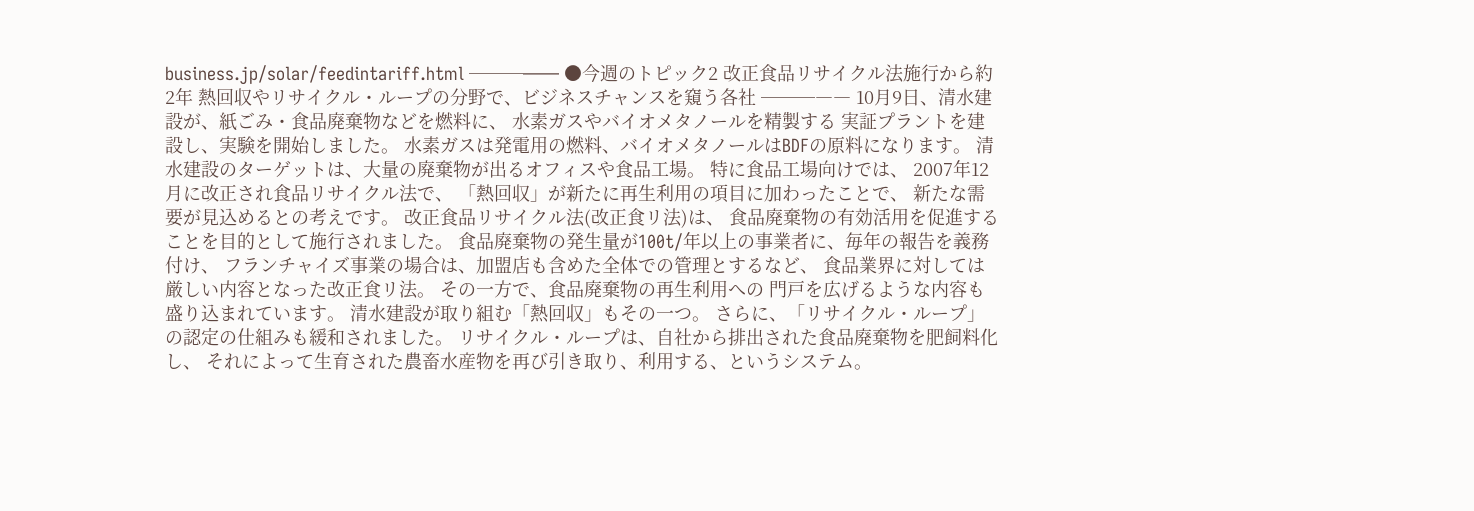business.jp/solar/feedintariff.html ───―― ●今週のトピック2 改正食品リサイクル法施行から約2年 熱回収やリサイクル・ループの分野で、ビジネスチャンスを窺う各社 ───―― 10月9日、清水建設が、紙ごみ・食品廃棄物などを燃料に、 水素ガスやバイオメタノールを精製する 実証プラントを建設し、実験を開始しました。 水素ガスは発電用の燃料、バイオメタノールはBDFの原料になります。 清水建設のターゲットは、大量の廃棄物が出るオフィスや食品工場。 特に食品工場向けでは、 2007年12月に改正され食品リサイクル法で、 「熱回収」が新たに再生利用の項目に加わったことで、 新たな需要が見込めるとの考えです。 改正食品リサイクル法(改正食リ法)は、 食品廃棄物の有効活用を促進することを目的として施行されました。 食品廃棄物の発生量が100t/年以上の事業者に、毎年の報告を義務付け、 フランチャイズ事業の場合は、加盟店も含めた全体での管理とするなど、 食品業界に対しては厳しい内容となった改正食リ法。 その一方で、食品廃棄物の再生利用への 門戸を広げるような内容も盛り込まれています。 清水建設が取り組む「熱回収」もその一つ。 さらに、「リサイクル・ループ」の認定の仕組みも緩和されました。 リサイクル・ループは、自社から排出された食品廃棄物を肥飼料化し、 それによって生育された農畜水産物を再び引き取り、利用する、というシステム。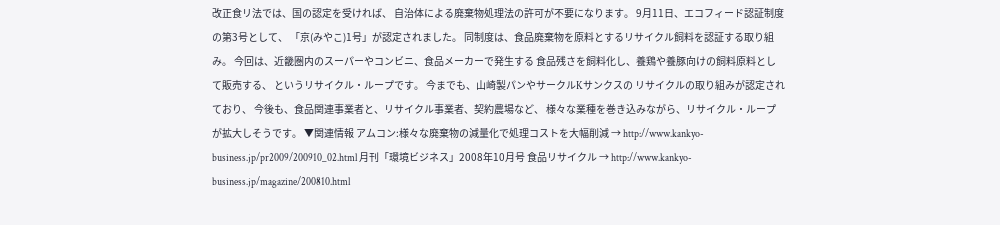改正食リ法では、国の認定を受ければ、 自治体による廃棄物処理法の許可が不要になります。 9月11日、エコフィード認証制度の第3号として、 「京(みやこ)1号」が認定されました。 同制度は、食品廃棄物を原料とするリサイクル飼料を認証する取り組み。 今回は、近畿圏内のスーパーやコンビニ、食品メーカーで発生する 食品残さを飼料化し、養鶏や養豚向けの飼料原料として販売する、 というリサイクル・ループです。 今までも、山崎製パンやサークルKサンクスの リサイクルの取り組みが認定されており、 今後も、食品関連事業者と、リサイクル事業者、契約農場など、 様々な業種を巻き込みながら、リサイクル・ループが拡大しそうです。 ▼関連情報 アムコン:様々な廃棄物の減量化で処理コストを大幅削減 → http://www.kankyo-business.jp/pr2009/200910_02.html 月刊「環境ビジネス」2008年10月号 食品リサイクル → http://www.kankyo-business.jp/magazine/200810.html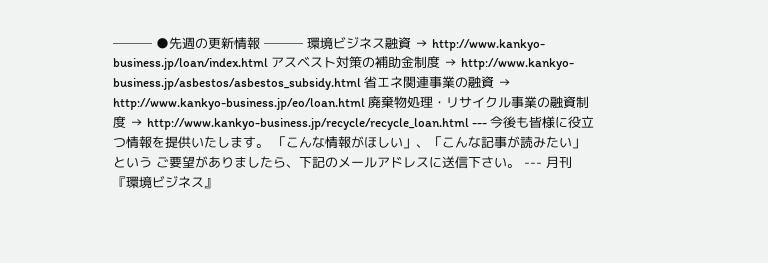─── ●先週の更新情報 ─── 環境ビジネス融資 → http://www.kankyo-business.jp/loan/index.html アスベスト対策の補助金制度 → http://www.kankyo-business.jp/asbestos/asbestos_subsidy.html 省エネ関連事業の融資 → http://www.kankyo-business.jp/eo/loan.html 廃棄物処理・リサイクル事業の融資制度 → http://www.kankyo-business.jp/recycle/recycle_loan.html --- 今後も皆様に役立つ情報を提供いたします。 「こんな情報がほしい」、「こんな記事が読みたい」という ご要望がありましたら、下記のメールアドレスに送信下さい。 --- 月刊『環境ビジネス』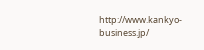http://www.kankyo-business.jp/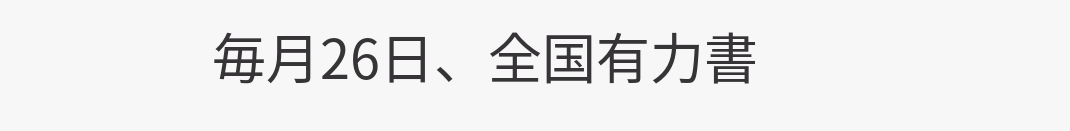毎月26日、全国有力書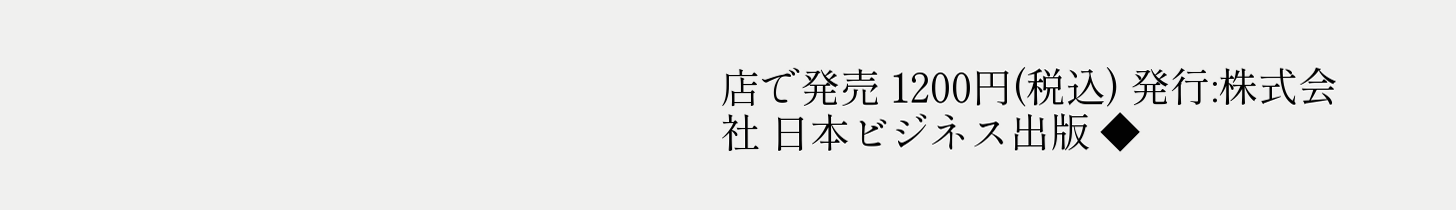店で発売 1200円(税込) 発行:株式会社 日本ビジネス出版 ◆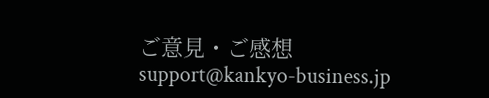ご意見・ご感想 support@kankyo-business.jp